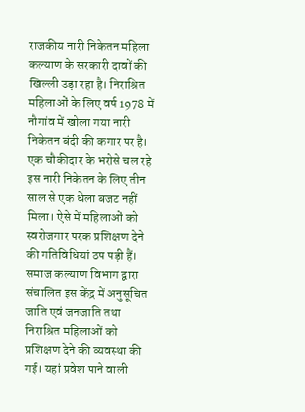राजकीय नारी निकेतन महिला कल्याण के सरकारी दावों की खिल्ली उड़ा रहा है। निराश्रित महिलाओं के लिए वर्ष 1978 में नौगांव में खोला गया नारी निकेतन बंदी की कगार पर है। एक चौकीदार के भरोसे चल रहे इस नारी निकेतन के लिए तीन साल से एक धेला बजट नहीं मिला। ऐसे में महिलाओं को स्वरोजगार परक प्रशिक्षण देने की गतिविधियां ठप पड़ी हैं।
समाज कल्याण विभाग द्वारा संचालित इस केंद्र में अनुसूचित जाति एवं जनजाति तथा निराश्रित महिलाओं को प्रशिक्षण देने की व्यवस्था की गई। यहां प्रवेश पाने वाली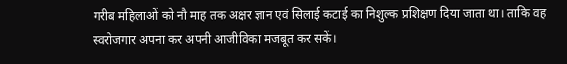गरीब महिलाओं को नौ माह तक अक्षर ज्ञान एवं सिलाई कटाई का निशुल्क प्रशिक्षण दिया जाता था। ताकि वह स्वरोजगार अपना कर अपनी आजीविका मजबूत कर सकें।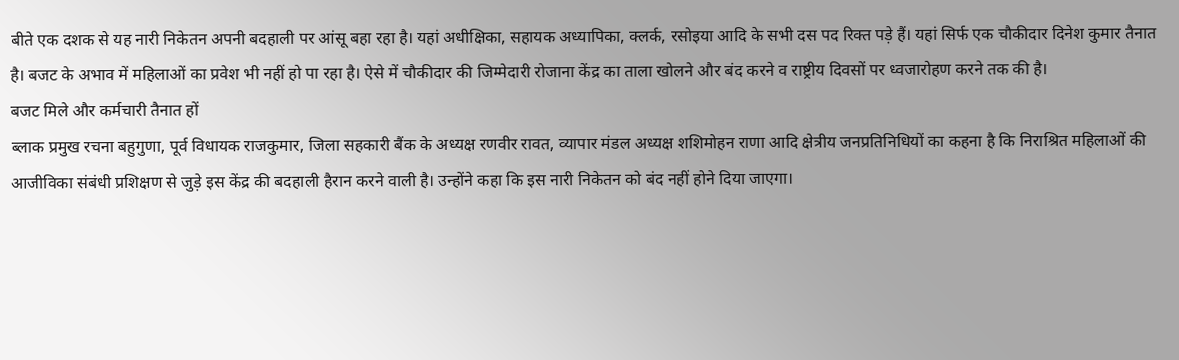बीते एक दशक से यह नारी निकेतन अपनी बदहाली पर आंसू बहा रहा है। यहां अधीक्षिका, सहायक अध्यापिका, क्लर्क, रसोइया आदि के सभी दस पद रिक्त पड़े हैं। यहां सिर्फ एक चौकीदार दिनेश कुमार तैनात है। बजट के अभाव में महिलाओं का प्रवेश भी नहीं हो पा रहा है। ऐसे में चौकीदार की जिम्मेदारी रोजाना केंद्र का ताला खोलने और बंद करने व राष्ट्रीय दिवसों पर ध्वजारोहण करने तक की है।
बजट मिले और कर्मचारी तैनात हों
ब्लाक प्रमुख रचना बहुगुणा, पूर्व विधायक राजकुमार, जिला सहकारी बैंक के अध्यक्ष रणवीर रावत, व्यापार मंडल अध्यक्ष शशिमोहन राणा आदि क्षेत्रीय जनप्रतिनिधियों का कहना है कि निराश्रित महिलाओं की आजीविका संबंधी प्रशिक्षण से जुड़े इस केंद्र की बदहाली हैरान करने वाली है। उन्होंने कहा कि इस नारी निकेतन को बंद नहीं होने दिया जाएगा।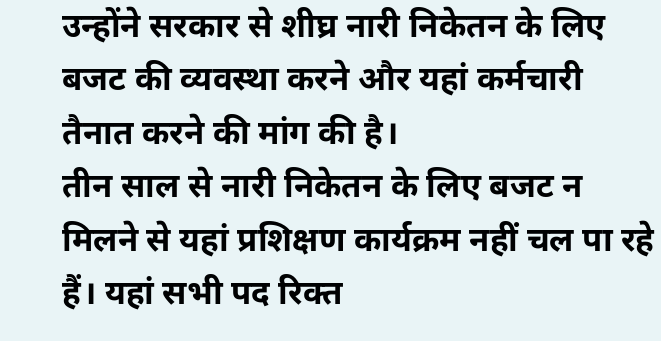उन्होंने सरकार से शीघ्र नारी निकेतन के लिए बजट की व्यवस्था करने और यहां कर्मचारी तैनात करने की मांग की है।
तीन साल से नारी निकेतन के लिए बजट न मिलने से यहां प्रशिक्षण कार्यक्रम नहीं चल पा रहे हैं। यहां सभी पद रिक्त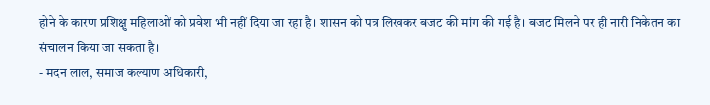होने के कारण प्रशिक्षु महिलाओं को प्रवेश भी नहीं दिया जा रहा है। शासन को पत्र लिखकर बजट की मांग की गई है। बजट मिलने पर ही नारी निकेतन का संचालन किया जा सकता है।
- मदन लाल, समाज कल्याण अधिकारी,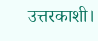उत्तरकाशी।